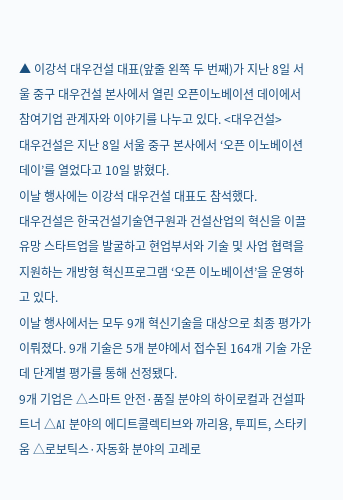▲ 이강석 대우건설 대표(앞줄 왼쪽 두 번째)가 지난 8일 서울 중구 대우건설 본사에서 열린 오픈이노베이션 데이에서 참여기업 관계자와 이야기를 나누고 있다. <대우건설>
대우건설은 지난 8일 서울 중구 본사에서 ‘오픈 이노베이션 데이’를 열었다고 10일 밝혔다.
이날 행사에는 이강석 대우건설 대표도 참석했다.
대우건설은 한국건설기술연구원과 건설산업의 혁신을 이끌 유망 스타트업을 발굴하고 현업부서와 기술 및 사업 협력을 지원하는 개방형 혁신프로그램 ‘오픈 이노베이션’을 운영하고 있다.
이날 행사에서는 모두 9개 혁신기술을 대상으로 최종 평가가 이뤄졌다. 9개 기술은 5개 분야에서 접수된 164개 기술 가운데 단계별 평가를 통해 선정됐다.
9개 기업은 △스마트 안전·품질 분야의 하이로컬과 건설파트너 △AI 분야의 에디트콜렉티브와 까리용, 투피트, 스타키움 △로보틱스·자동화 분야의 고레로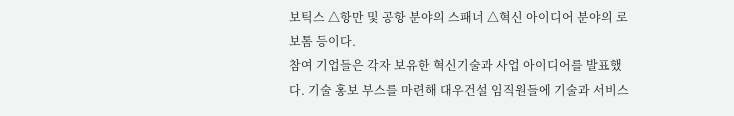보틱스 △항만 및 공항 분야의 스패너 △혁신 아이디어 분야의 로보톰 등이다.
참여 기업들은 각자 보유한 혁신기술과 사업 아이디어를 발표했다. 기술 홍보 부스를 마련해 대우건설 임직원들에 기술과 서비스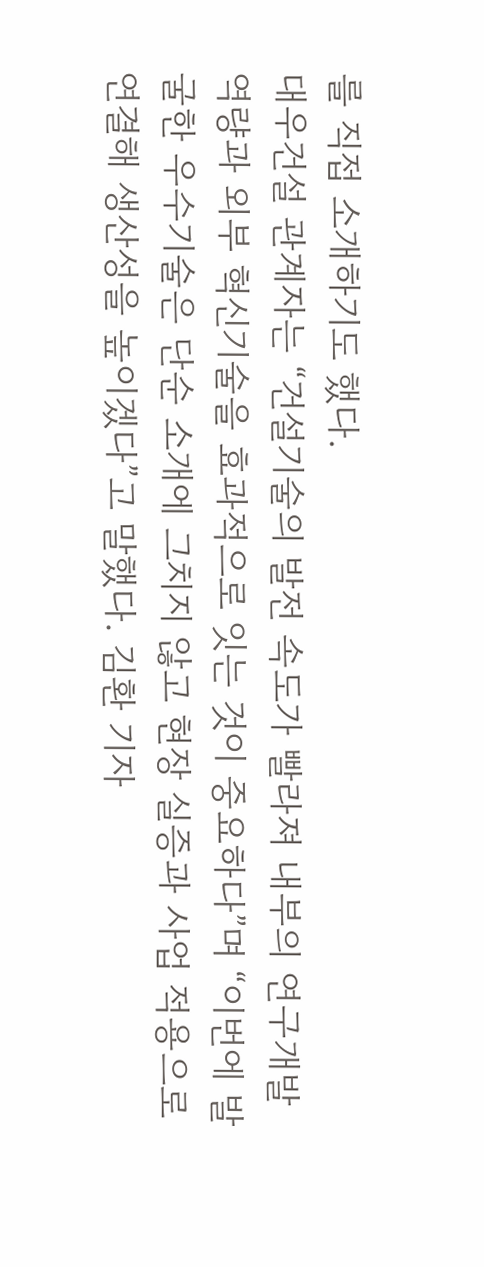를 직접 소개하기도 했다.
대우건설 관계자는 “건설기술의 발전 속도가 빨라져 내부의 연구개발 역량과 외부 혁신기술을 효과적으로 잇는 것이 중요하다”며 “이번에 발굴한 우수기술은 단순 소개에 그치지 않고 현장 실증과 사업 적용으로 연결해 생산성을 높이겠다”고 말했다. 김환 기자